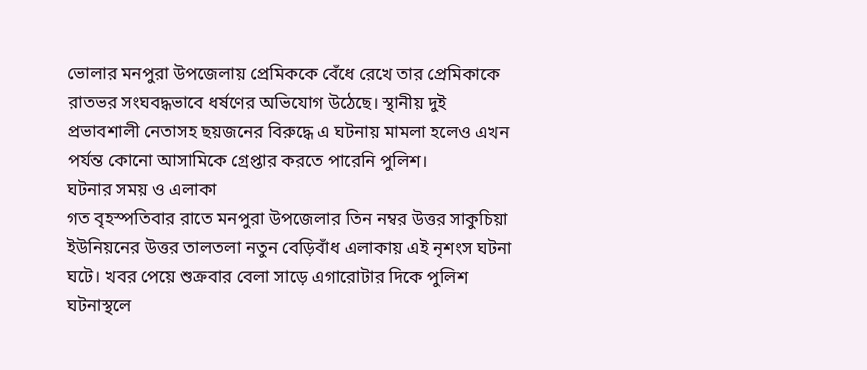ভোলার মনপুরা উপজেলায় প্রেমিককে বেঁধে রেখে তার প্রেমিকাকে রাতভর সংঘবদ্ধভাবে ধর্ষণের অভিযোগ উঠেছে। স্থানীয় দুই প্রভাবশালী নেতাসহ ছয়জনের বিরুদ্ধে এ ঘটনায় মামলা হলেও এখন পর্যন্ত কোনো আসামিকে গ্রেপ্তার করতে পারেনি পুলিশ।
ঘটনার সময় ও এলাকা
গত বৃহস্পতিবার রাতে মনপুরা উপজেলার তিন নম্বর উত্তর সাকুচিয়া ইউনিয়নের উত্তর তালতলা নতুন বেড়িবাঁধ এলাকায় এই নৃশংস ঘটনা ঘটে। খবর পেয়ে শুক্রবার বেলা সাড়ে এগারোটার দিকে পুলিশ ঘটনাস্থলে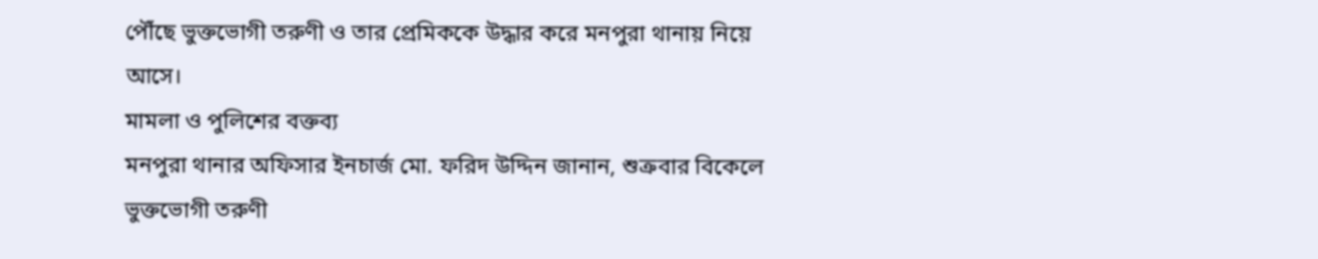পৌঁছে ভুক্তভোগী তরুণী ও তার প্রেমিককে উদ্ধার করে মনপুরা থানায় নিয়ে আসে।
মামলা ও পুলিশের বক্তব্য
মনপুরা থানার অফিসার ইনচার্জ মো. ফরিদ উদ্দিন জানান, শুক্রবার বিকেলে ভুক্তভোগী তরুণী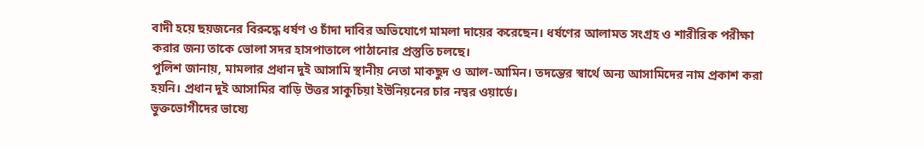বাদী হয়ে ছয়জনের বিরুদ্ধে ধর্ষণ ও চাঁদা দাবির অভিযোগে মামলা দায়ের করেছেন। ধর্ষণের আলামত সংগ্রহ ও শারীরিক পরীক্ষা করার জন্য তাকে ভোলা সদর হাসপাতালে পাঠানোর প্রস্তুতি চলছে।
পুলিশ জানায়, মামলার প্রধান দুই আসামি স্থানীয় নেতা মাকছুদ ও আল-আমিন। তদন্তের স্বার্থে অন্য আসামিদের নাম প্রকাশ করা হয়নি। প্রধান দুই আসামির বাড়ি উত্তর সাকুচিয়া ইউনিয়নের চার নম্বর ওয়ার্ডে।
ভুক্তভোগীদের ভাষ্যে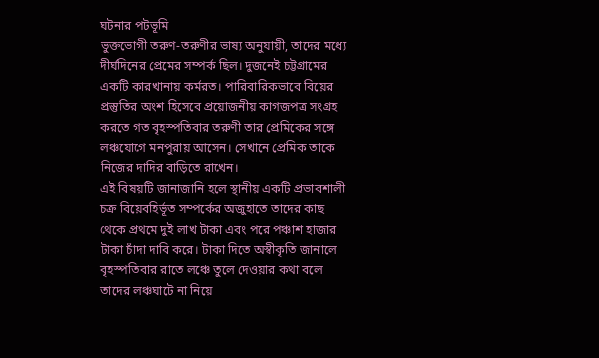ঘটনার পটভূমি
ভুক্তভোগী তরুণ-তরুণীর ভাষ্য অনুযায়ী, তাদের মধ্যে দীর্ঘদিনের প্রেমের সম্পর্ক ছিল। দুজনেই চট্টগ্রামের একটি কারখানায় কর্মরত। পারিবারিকভাবে বিয়ের প্রস্তুতির অংশ হিসেবে প্রয়োজনীয় কাগজপত্র সংগ্রহ করতে গত বৃহস্পতিবার তরুণী তার প্রেমিকের সঙ্গে লঞ্চযোগে মনপুরায় আসেন। সেখানে প্রেমিক তাকে নিজের দাদির বাড়িতে রাখেন।
এই বিষয়টি জানাজানি হলে স্থানীয় একটি প্রভাবশালী চক্র বিয়েবহির্ভূত সম্পর্কের অজুহাতে তাদের কাছ থেকে প্রথমে দুই লাখ টাকা এবং পরে পঞ্চাশ হাজার টাকা চাঁদা দাবি করে। টাকা দিতে অস্বীকৃতি জানালে বৃহস্পতিবার রাতে লঞ্চে তুলে দেওয়ার কথা বলে তাদের লঞ্চঘাটে না নিয়ে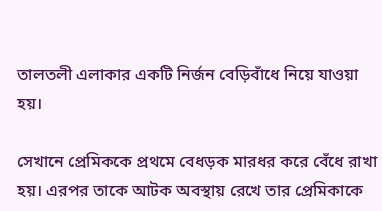তালতলী এলাকার একটি নির্জন বেড়িবাঁধে নিয়ে যাওয়া হয়।

সেখানে প্রেমিককে প্রথমে বেধড়ক মারধর করে বেঁধে রাখা হয়। এরপর তাকে আটক অবস্থায় রেখে তার প্রেমিকাকে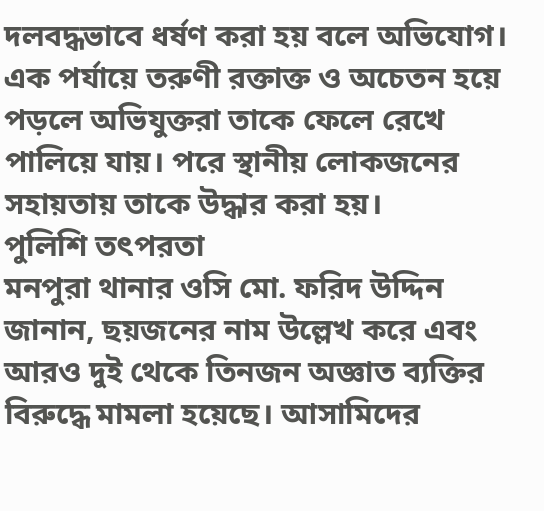দলবদ্ধভাবে ধর্ষণ করা হয় বলে অভিযোগ। এক পর্যায়ে তরুণী রক্তাক্ত ও অচেতন হয়ে পড়লে অভিযুক্তরা তাকে ফেলে রেখে পালিয়ে যায়। পরে স্থানীয় লোকজনের সহায়তায় তাকে উদ্ধার করা হয়।
পুলিশি তৎপরতা
মনপুরা থানার ওসি মো. ফরিদ উদ্দিন জানান, ছয়জনের নাম উল্লেখ করে এবং আরও দুই থেকে তিনজন অজ্ঞাত ব্যক্তির বিরুদ্ধে মামলা হয়েছে। আসামিদের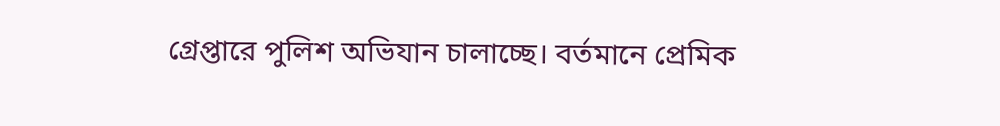গ্রেপ্তারে পুলিশ অভিযান চালাচ্ছে। বর্তমানে প্রেমিক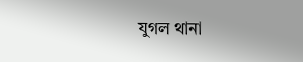যুগল থানা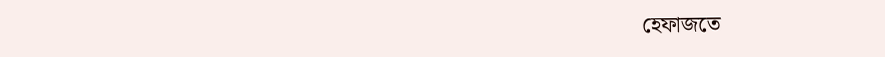হেফাজতে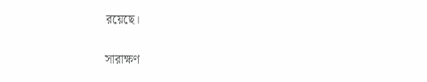রয়েছে।

সারাক্ষণ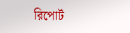রিপোর্ট